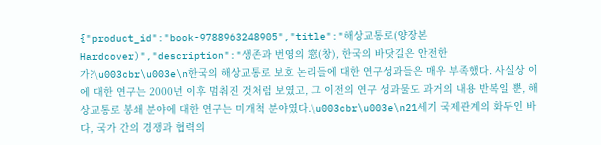{"product_id":"book-9788963248905","title":"해상교통로(양장본 Hardcover)","description":"생존과 번영의 窓(창), 한국의 바닷길은 안전한가?\u003cbr\u003e\n한국의 해상교통로 보호 논리들에 대한 연구성과들은 매우 부족했다. 사실상 이에 대한 연구는 2000년 이후 멈춰진 것처럼 보였고, 그 이전의 연구 성과물도 과거의 내용 반복일 뿐, 해상교통로 봉쇄 분야에 대한 연구는 미개척 분야였다.\u003cbr\u003e\n21세기 국제관계의 화두인 바다, 국가 간의 경쟁과 협력의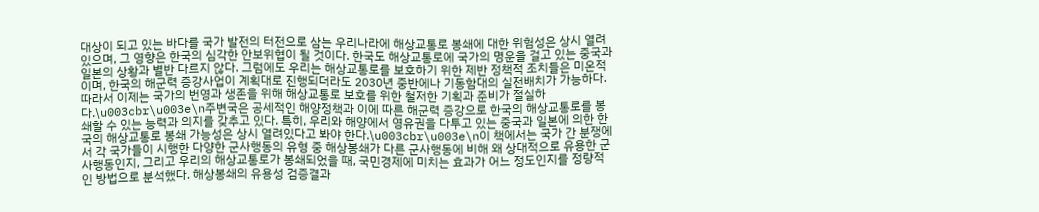대상이 되고 있는 바다를 국가 발전의 터전으로 삼는 우리나라에 해상교통로 봉쇄에 대한 위험성은 상시 열려있으며, 그 영향은 한국의 심각한 안보위협이 될 것이다. 한국도 해상교통로에 국가의 명운을 걸고 있는 중국과 일본의 상황과 별반 다르지 않다. 그럼에도 우리는 해상교통로를 보호하기 위한 제반 정책적 조치들은 미온적이며, 한국의 해군력 증강사업이 계획대로 진행되더라도 2030년 중반에나 기동함대의 실전배치가 가능하다. 따라서 이제는 국가의 번영과 생존을 위해 해상교통로 보호를 위한 철저한 기획과 준비가 절실하다.\u003cbr\u003e\n주변국은 공세적인 해양정책과 이에 따른 해군력 증강으로 한국의 해상교통로를 봉쇄할 수 있는 능력과 의지를 갖추고 있다. 특히, 우리와 해양에서 영유권을 다투고 있는 중국과 일본에 의한 한국의 해상교통로 봉쇄 가능성은 상시 열려있다고 봐야 한다.\u003cbr\u003e\n이 책에서는 국가 간 분쟁에서 각 국가들이 시행한 다양한 군사행동의 유형 중 해상봉쇄가 다른 군사행동에 비해 왜 상대적으로 유용한 군사행동인지, 그리고 우리의 해상교통로가 봉쇄되었을 때, 국민경제에 미치는 효과가 어느 정도인지를 정량적인 방법으로 분석했다. 해상봉쇄의 유용성 검증결과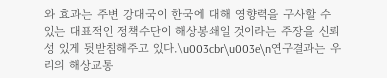와 효과는 주변 강대국이 한국에 대해 영향력을 구사할 수 있는 대표적인 정책수단이 해상봉쇄일 것이라는 주장을 신뢰성 있게 뒷받침해주고 있다.\u003cbr\u003e\n연구결과는 우리의 해상교통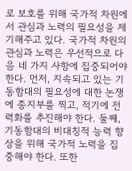로 보호를 위해 국가적 차원에서 관심과 노력의 필요성을 제기해주고 있다. 국가적 차원의 관심과 노력은 우선적으로 다음 네 가지 사항에 집중되어야 한다. 먼저, 지속되고 있는 기동함대의 필요성에 대한 논쟁에 종지부를 찍고, 적기에 전력화를 추진해야 한다. 둘째, 기동함대의 비대칭적 능력 향상을 위해 국가적 노력을 집중해야 한다. 또한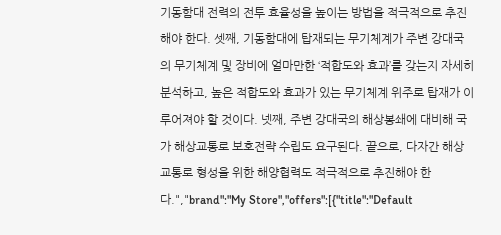기동함대 전력의 전투 효율성을 높이는 방법을 적극적으로 추진해야 한다. 셋째, 기동함대에 탑재되는 무기체계가 주변 강대국의 무기체계 및 장비에 얼마만한 ‘적합도와 효과’를 갖는지 자세히 분석하고, 높은 적합도와 효과가 있는 무기체계 위주로 탑재가 이루어져야 할 것이다. 넷째, 주변 강대국의 해상봉쇄에 대비해 국가 해상교통로 보호전략 수립도 요구된다. 끝으로, 다자간 해상교통로 형성을 위한 해양협력도 적극적으로 추진해야 한다.","brand":"My Store","offers":[{"title":"Default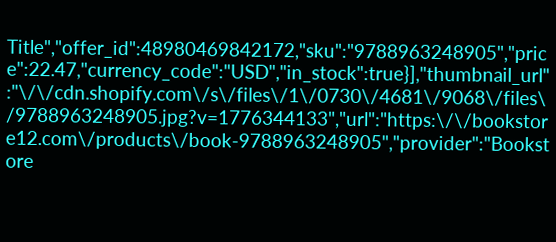Title","offer_id":48980469842172,"sku":"9788963248905","price":22.47,"currency_code":"USD","in_stock":true}],"thumbnail_url":"\/\/cdn.shopify.com\/s\/files\/1\/0730\/4681\/9068\/files\/9788963248905.jpg?v=1776344133","url":"https:\/\/bookstore12.com\/products\/book-9788963248905","provider":"Bookstore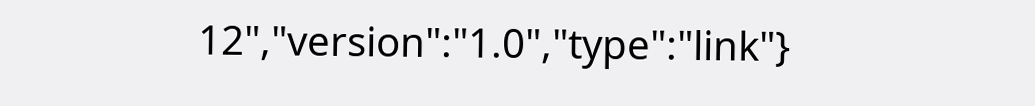12","version":"1.0","type":"link"}